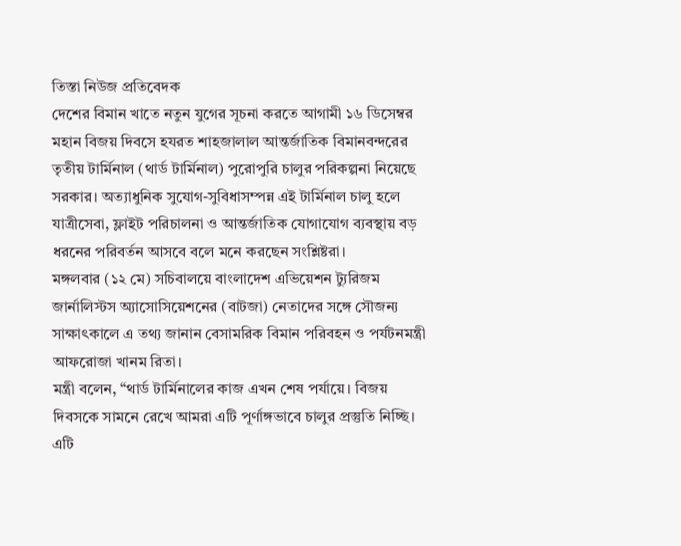তিস্তা নিউজ প্রতিবেদক
দেশের বিমান খাতে নতুন যুগের সূচনা করতে আগামী ১৬ ডিসেম্বর মহান বিজয় দিবসে হযরত শাহজালাল আন্তর্জাতিক বিমানবন্দরের তৃতীয় টার্মিনাল (থার্ড টার্মিনাল) পুরোপুরি চালুর পরিকল্পনা নিয়েছে সরকার। অত্যাধুনিক সুযোগ-সুবিধাসম্পন্ন এই টার্মিনাল চালু হলে যাত্রীসেবা, ফ্লাইট পরিচালনা ও আন্তর্জাতিক যোগাযোগ ব্যবস্থায় বড় ধরনের পরিবর্তন আসবে বলে মনে করছেন সংশ্লিষ্টরা।
মঙ্গলবার (১২ মে) সচিবালয়ে বাংলাদেশ এভিয়েশন ট্যুরিজম জার্নালিস্টস অ্যাসোসিয়েশনের (বাটজা) নেতাদের সঙ্গে সৌজন্য সাক্ষাৎকালে এ তথ্য জানান বেসামরিক বিমান পরিবহন ও পর্যটনমন্ত্রী আফরোজা খানম রিতা।
মন্ত্রী বলেন, “থার্ড টার্মিনালের কাজ এখন শেষ পর্যায়ে। বিজয় দিবসকে সামনে রেখে আমরা এটি পূর্ণাঙ্গভাবে চালুর প্রস্তুতি নিচ্ছি। এটি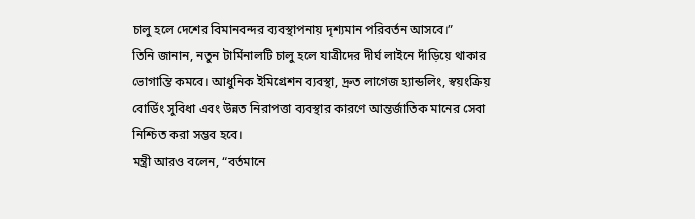চালু হলে দেশের বিমানবন্দর ব্যবস্থাপনায় দৃশ্যমান পরিবর্তন আসবে।”
তিনি জানান, নতুন টার্মিনালটি চালু হলে যাত্রীদের দীর্ঘ লাইনে দাঁড়িয়ে থাকার ভোগান্তি কমবে। আধুনিক ইমিগ্রেশন ব্যবস্থা, দ্রুত লাগেজ হ্যান্ডলিং, স্বয়ংক্রিয় বোর্ডিং সুবিধা এবং উন্নত নিরাপত্তা ব্যবস্থার কারণে আন্তর্জাতিক মানের সেবা নিশ্চিত করা সম্ভব হবে।
মন্ত্রী আরও বলেন, “বর্তমানে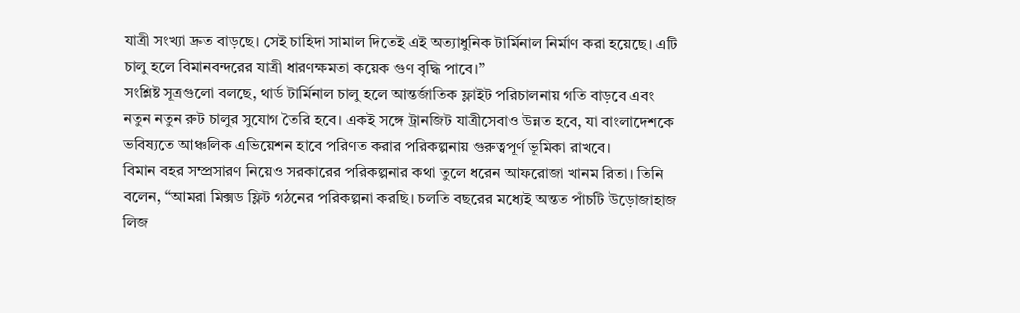যাত্রী সংখ্যা দ্রুত বাড়ছে। সেই চাহিদা সামাল দিতেই এই অত্যাধুনিক টার্মিনাল নির্মাণ করা হয়েছে। এটি চালু হলে বিমানবন্দরের যাত্রী ধারণক্ষমতা কয়েক গুণ বৃদ্ধি পাবে।”
সংশ্লিষ্ট সূত্রগুলো বলছে, থার্ড টার্মিনাল চালু হলে আন্তর্জাতিক ফ্লাইট পরিচালনায় গতি বাড়বে এবং নতুন নতুন রুট চালুর সুযোগ তৈরি হবে। একই সঙ্গে ট্রানজিট যাত্রীসেবাও উন্নত হবে, যা বাংলাদেশকে ভবিষ্যতে আঞ্চলিক এভিয়েশন হাবে পরিণত করার পরিকল্পনায় গুরুত্বপূর্ণ ভূমিকা রাখবে।
বিমান বহর সম্প্রসারণ নিয়েও সরকারের পরিকল্পনার কথা তুলে ধরেন আফরোজা খানম রিতা। তিনি বলেন, “আমরা মিক্সড ফ্লিট গঠনের পরিকল্পনা করছি। চলতি বছরের মধ্যেই অন্তত পাঁচটি উড়োজাহাজ লিজ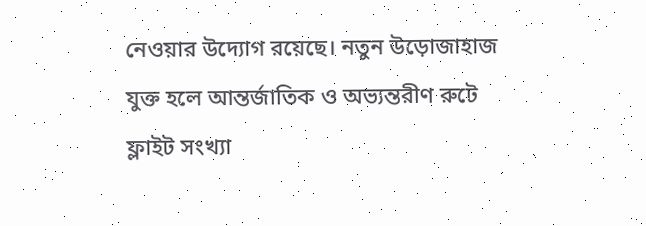নেওয়ার উদ্যোগ রয়েছে। নতুন উড়োজাহাজ যুক্ত হলে আন্তর্জাতিক ও অভ্যন্তরীণ রুটে ফ্লাইট সংখ্যা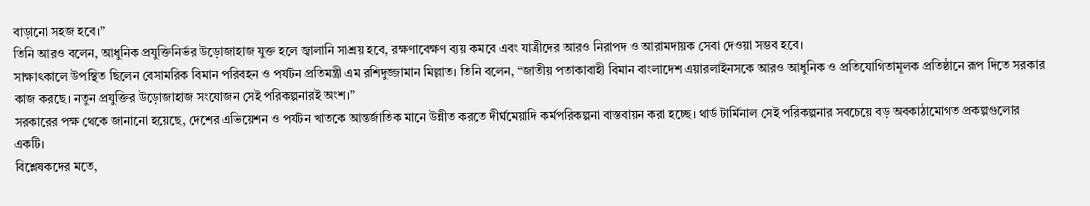বাড়ানো সহজ হবে।”
তিনি আরও বলেন, আধুনিক প্রযুক্তিনির্ভর উড়োজাহাজ যুক্ত হলে জ্বালানি সাশ্রয় হবে, রক্ষণাবেক্ষণ ব্যয় কমবে এবং যাত্রীদের আরও নিরাপদ ও আরামদায়ক সেবা দেওয়া সম্ভব হবে।
সাক্ষাৎকালে উপস্থিত ছিলেন বেসামরিক বিমান পরিবহন ও পর্যটন প্রতিমন্ত্রী এম রশিদুজ্জামান মিল্লাত। তিনি বলেন, “জাতীয় পতাকাবাহী বিমান বাংলাদেশ এয়ারলাইনসকে আরও আধুনিক ও প্রতিযোগিতামূলক প্রতিষ্ঠানে রূপ দিতে সরকার কাজ করছে। নতুন প্রযুক্তির উড়োজাহাজ সংযোজন সেই পরিকল্পনারই অংশ।”
সরকারের পক্ষ থেকে জানানো হয়েছে, দেশের এভিয়েশন ও পর্যটন খাতকে আন্তর্জাতিক মানে উন্নীত করতে দীর্ঘমেয়াদি কর্মপরিকল্পনা বাস্তবায়ন করা হচ্ছে। থার্ড টার্মিনাল সেই পরিকল্পনার সবচেয়ে বড় অবকাঠামোগত প্রকল্পগুলোর একটি।
বিশ্লেষকদের মতে,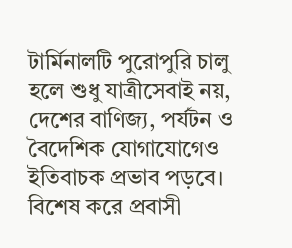টার্মিনালটি পুরোপুরি চালু হলে শুধু যাত্রীসেবাই নয়, দেশের বাণিজ্য, পর্যটন ও বৈদেশিক যোগাযোগেও ইতিবাচক প্রভাব পড়বে। বিশেষ করে প্রবাসী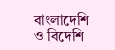বাংলাদেশি ও বিদেশি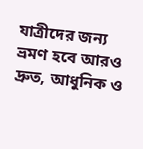যাত্রীদের জন্য ভ্রমণ হবে আরও দ্রুত, আধুনিক ও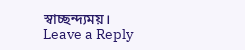স্বাচ্ছন্দ্যময়।
Leave a Reply